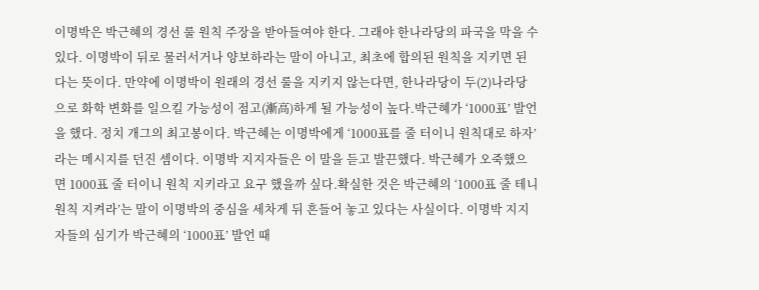이명박은 박근혜의 경선 룰 원칙 주장을 받아들여야 한다. 그래야 한나라당의 파국을 막을 수 있다. 이명박이 뒤로 물러서거나 양보하라는 말이 아니고, 최초에 합의된 원칙을 지키면 된다는 뜻이다. 만약에 이명박이 원래의 경선 룰을 지키지 않는다면, 한나라당이 두(2)나라당으로 화학 변화를 일으킬 가능성이 점고(漸高)하게 될 가능성이 높다.박근혜가 ‘1000표’ 발언을 했다. 정치 개그의 최고봉이다. 박근혜는 이명박에게 ‘1000표를 줄 터이니 원칙대로 하자’라는 메시지를 던진 셈이다. 이명박 지지자들은 이 말을 듣고 발끈했다. 박근혜가 오죽했으면 1000표 줄 터이니 원칙 지키라고 요구 했을까 싶다.확실한 것은 박근혜의 ‘1000표 줄 테니 원칙 지켜라’는 말이 이명박의 중심을 세차게 뒤 흔들어 놓고 있다는 사실이다. 이명박 지지자들의 심기가 박근혜의 ‘1000표’ 발언 때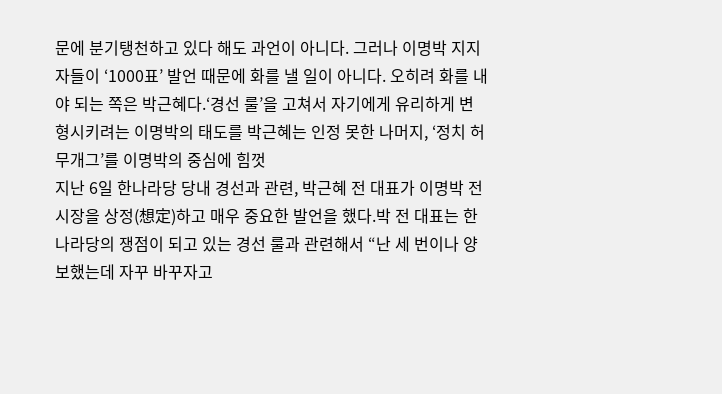문에 분기탱천하고 있다 해도 과언이 아니다. 그러나 이명박 지지자들이 ‘1000표’ 발언 때문에 화를 낼 일이 아니다. 오히려 화를 내야 되는 쪽은 박근혜다.‘경선 룰’을 고쳐서 자기에게 유리하게 변형시키려는 이명박의 태도를 박근혜는 인정 못한 나머지, ‘정치 허무개그’를 이명박의 중심에 힘껏
지난 6일 한나라당 당내 경선과 관련, 박근혜 전 대표가 이명박 전 시장을 상정(想定)하고 매우 중요한 발언을 했다.박 전 대표는 한나라당의 쟁점이 되고 있는 경선 룰과 관련해서 “난 세 번이나 양보했는데 자꾸 바꾸자고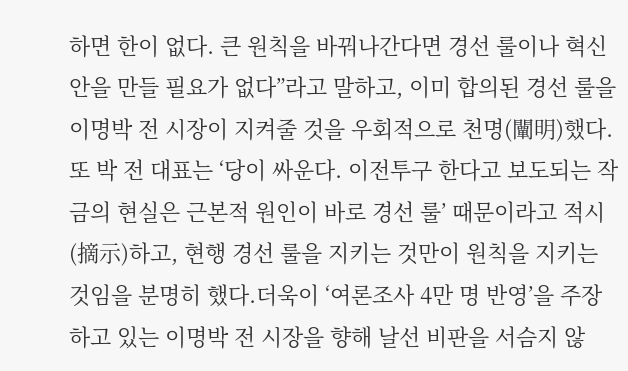하면 한이 없다. 큰 원칙을 바꿔나간다면 경선 룰이나 혁신안을 만들 필요가 없다”라고 말하고, 이미 합의된 경선 룰을 이명박 전 시장이 지켜줄 것을 우회적으로 천명(闡明)했다.또 박 전 대표는 ‘당이 싸운다. 이전투구 한다고 보도되는 작금의 현실은 근본적 원인이 바로 경선 룰’ 때문이라고 적시(摘示)하고, 현행 경선 룰을 지키는 것만이 원칙을 지키는 것임을 분명히 했다.더욱이 ‘여론조사 4만 명 반영’을 주장하고 있는 이명박 전 시장을 향해 날선 비판을 서슴지 않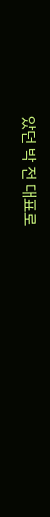았던 박 전 대표로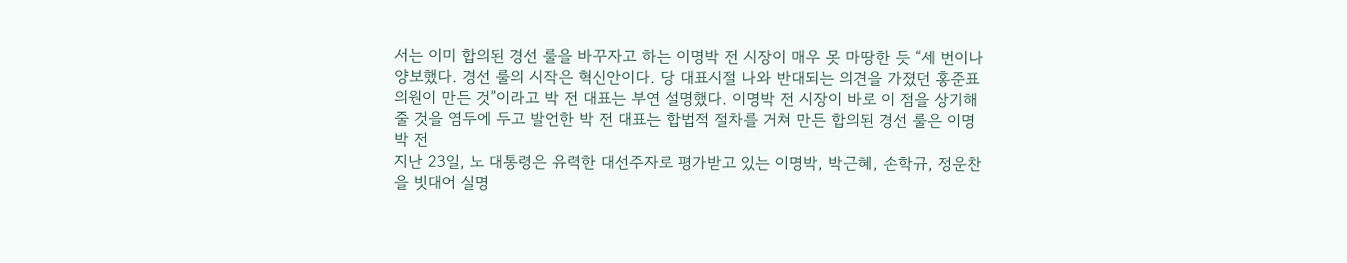서는 이미 합의된 경선 룰을 바꾸자고 하는 이명박 전 시장이 매우 못 마땅한 듯 “세 번이나 양보했다. 경선 룰의 시작은 혁신안이다. 당 대표시절 나와 반대되는 의견을 가졌던 홍준표 의원이 만든 것”이라고 박 전 대표는 부연 설명했다. 이명박 전 시장이 바로 이 점을 상기해줄 것을 염두에 두고 발언한 박 전 대표는 합법적 절차를 거쳐 만든 합의된 경선 룰은 이명박 전
지난 23일, 노 대통령은 유력한 대선주자로 평가받고 있는 이명박, 박근혜, 손학규, 정운찬을 빗대어 실명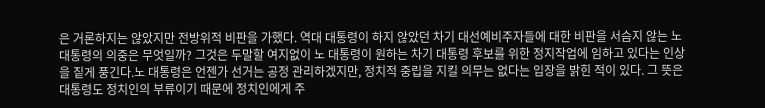은 거론하지는 않았지만 전방위적 비판을 가했다. 역대 대통령이 하지 않았던 차기 대선예비주자들에 대한 비판을 서슴지 않는 노 대통령의 의중은 무엇일까? 그것은 두말할 여지없이 노 대통령이 원하는 차기 대통령 후보를 위한 정지작업에 임하고 있다는 인상을 짙게 풍긴다.노 대통령은 언젠가 선거는 공정 관리하겠지만, 정치적 중립을 지킬 의무는 없다는 입장을 밝힌 적이 있다. 그 뜻은 대통령도 정치인의 부류이기 때문에 정치인에게 주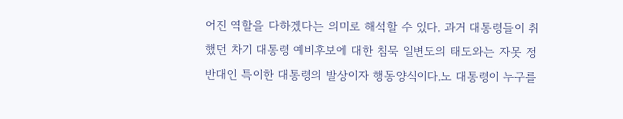어진 역할을 다하겠다는 의미로 해석할 수 있다. 과거 대통령들이 취했던 차기 대통령 예비후보에 대한 침묵 일변도의 태도와는 자못 정반대인 특이한 대통령의 발상이자 행동양식이다.노 대통령이 누구를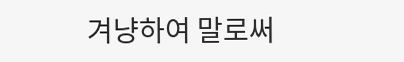겨냥하여 말로써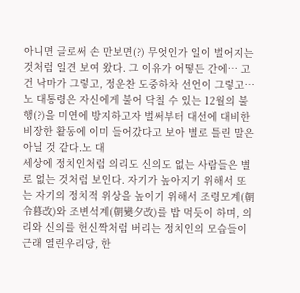아니면 글로써 손 만보면(?) 무엇인가 일이 벌어지는 것처럼 일견 보여 왔다. 그 이유가 어떻든 간에… 고건 낙마가 그렇고, 정운찬 도중하차 선언이 그렇고…노 대통령은 자신에게 불어 닥칠 수 있는 12월의 불행(?)을 미연에 방지하고자 벌써부터 대선에 대비한 비장한 활동에 이미 들어갔다고 보아 별로 틀린 말은 아닐 것 같다.노 대
세상에 정치인처럼 의리도 신의도 없는 사람들은 별로 없는 것처럼 보인다. 자기가 높아지기 위해서 또는 자기의 정치적 위상을 높이기 위해서 조령모계(朝令暮改)와 조변석계(朝變夕改)를 밥 먹듯이 하며, 의리와 신의를 헌신짝처럼 버리는 정치인의 모습들이 근래 열린우리당, 한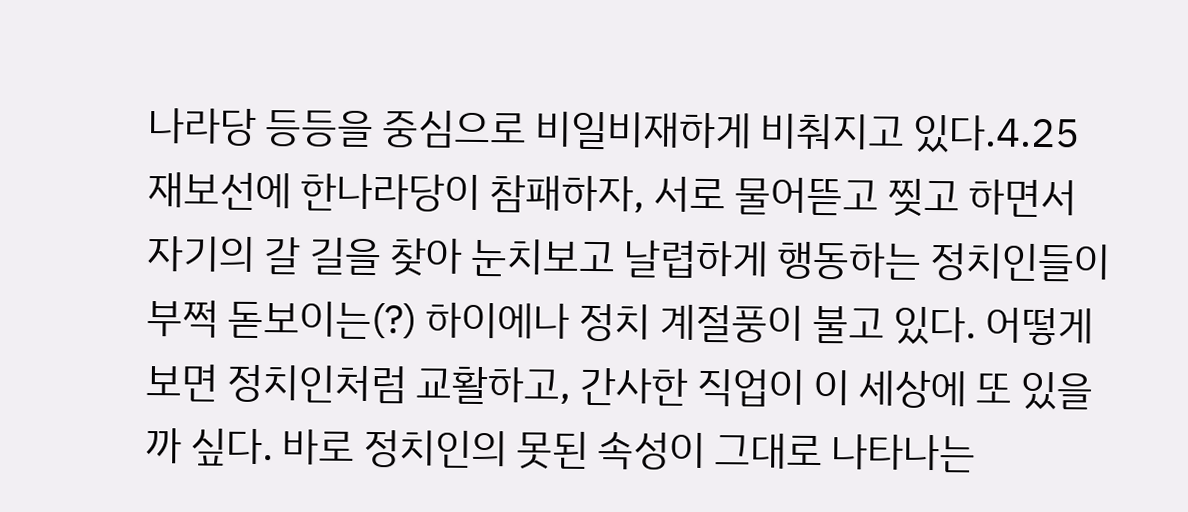나라당 등등을 중심으로 비일비재하게 비춰지고 있다.4.25 재보선에 한나라당이 참패하자, 서로 물어뜯고 찢고 하면서 자기의 갈 길을 찾아 눈치보고 날렵하게 행동하는 정치인들이 부쩍 돋보이는(?) 하이에나 정치 계절풍이 불고 있다. 어떻게 보면 정치인처럼 교활하고, 간사한 직업이 이 세상에 또 있을까 싶다. 바로 정치인의 못된 속성이 그대로 나타나는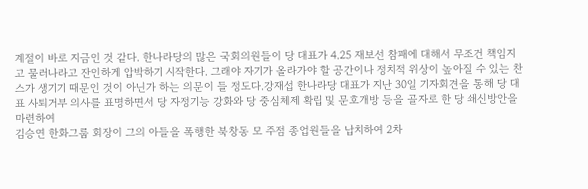계절이 바로 지금인 것 같다. 한나라당의 많은 국회의원들이 당 대표가 4.25 재보선 참패에 대해서 무조건 책임지고 물러나라고 잔인하게 압박하기 시작한다. 그래야 자기가 올라가야 할 공간이나 정치적 위상이 높아질 수 있는 찬스가 생기기 때문인 것이 아닌가 하는 의문이 들 정도다.강재섭 한나라당 대표가 지난 30일 기자회견을 통해 당 대표 사퇴거부 의사를 표명하면서 당 자정기능 강화와 당 중심체제 확립 및 문호개방 등을 골자로 한 당 쇄신방안을 마련하여
김승연 한화그룹 회장이 그의 아들을 폭행한 북창동 모 주점 종업원들을 납치하여 2차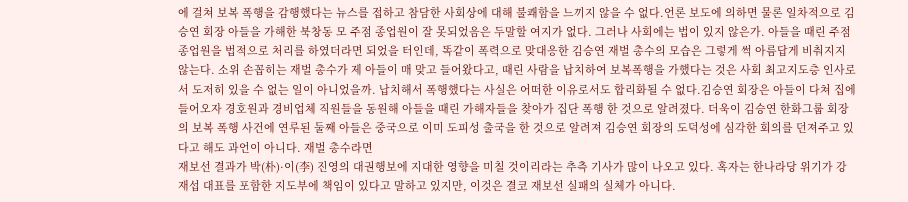에 걸쳐 보복 폭행을 감행했다는 뉴스를 접하고 참담한 사회상에 대해 불쾌함을 느끼지 않을 수 없다.언론 보도에 의하면 물론 일차적으로 김승연 회장 아들을 가해한 북창동 모 주점 종업원이 잘 못되었음은 두말할 여지가 없다. 그러나 사회에는 법이 있지 않은가. 아들을 때린 주점 종업원을 법적으로 처리를 하였더라면 되었을 터인데, 똑같이 폭력으로 맞대응한 김승연 재벌 총수의 모습은 그렇게 썩 아름답게 비춰지지 않는다. 소위 손꼽히는 재벌 총수가 제 아들이 매 맞고 들어왔다고, 때린 사람을 납치하여 보복폭행을 가했다는 것은 사회 최고지도층 인사로서 도저히 있을 수 없는 일이 아니었을까. 납치해서 폭행했다는 사실은 어떠한 이유로서도 합리화될 수 없다.김승연 회장은 아들이 다쳐 집에 들어오자 경호원과 경비업체 직원들을 동원해 아들을 때린 가해자들을 찾아가 집단 폭행 한 것으로 알려졌다. 더욱이 김승연 한화그룹 회장의 보복 폭행 사건에 연루된 둘째 아들은 중국으로 이미 도피성 출국을 한 것으로 알려져 김승연 회장의 도덕성에 심각한 회의를 던져주고 있다고 해도 과언이 아니다. 재벌 총수라면
재보선 결과가 박(朴)·이(李) 진영의 대권행보에 지대한 영향을 미칠 것이리라는 추측 기사가 많이 나오고 있다. 혹자는 한나라당 위기가 강재섭 대표를 포함한 지도부에 책임이 있다고 말하고 있지만, 이것은 결코 재보선 실패의 실체가 아니다.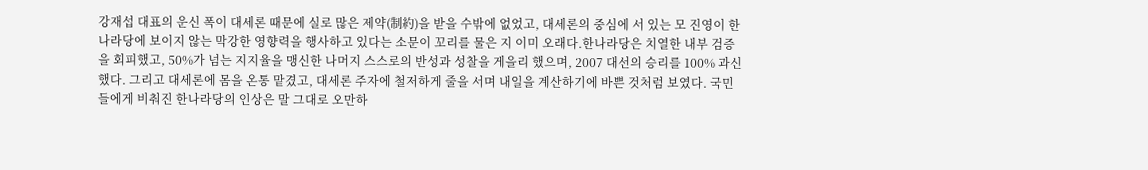강재섭 대표의 운신 폭이 대세론 때문에 실로 많은 제약(制約)을 받을 수밖에 없었고, 대세론의 중심에 서 있는 모 진영이 한나라당에 보이지 않는 막강한 영향력을 행사하고 있다는 소문이 꼬리를 물은 지 이미 오래다.한나라당은 치열한 내부 검증을 회피했고, 50%가 넘는 지지율을 맹신한 나머지 스스로의 반성과 성찰을 게을리 했으며, 2007 대선의 승리를 100% 과신했다. 그리고 대세론에 몸을 온통 맡겼고, 대세론 주자에 철저하게 줄을 서며 내일을 계산하기에 바쁜 것처럼 보였다. 국민들에게 비춰진 한나라당의 인상은 말 그대로 오만하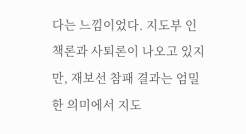다는 느낌이었다. 지도부 인책론과 사퇴론이 나오고 있지만, 재보선 참패 결과는 엄밀한 의미에서 지도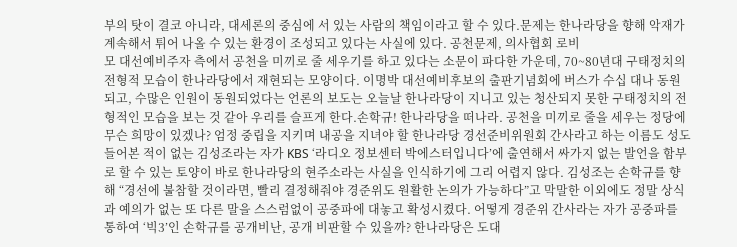부의 탓이 결코 아니라, 대세론의 중심에 서 있는 사람의 책임이라고 할 수 있다.문제는 한나라당을 향해 악재가 계속해서 튀어 나올 수 있는 환경이 조성되고 있다는 사실에 있다. 공천문제, 의사협회 로비
모 대선예비주자 측에서 공천을 미끼로 줄 세우기를 하고 있다는 소문이 파다한 가운데, 70~80년대 구태정치의 전형적 모습이 한나라당에서 재현되는 모양이다. 이명박 대선예비후보의 출판기념회에 버스가 수십 대나 동원되고, 수많은 인원이 동원되었다는 언론의 보도는 오늘날 한나라당이 지니고 있는 청산되지 못한 구태정치의 전형적인 모습을 보는 것 같아 우리를 슬프게 한다.손학규! 한나라당을 떠나라. 공천을 미끼로 줄을 세우는 정당에 무슨 희망이 있겠나? 엄정 중립을 지키며 내공을 지녀야 할 한나라당 경선준비위원회 간사라고 하는 이름도 성도 들어본 적이 없는 김성조라는 자가 KBS ‘라디오 정보센터 박에스터입니다’에 출연해서 싸가지 없는 발언을 함부로 할 수 있는 토양이 바로 한나라당의 현주소라는 사실을 인식하기에 그리 어렵지 않다. 김성조는 손학규를 향해 “경선에 불참할 것이라면, 빨리 결정해줘야 경준위도 원활한 논의가 가능하다”고 막말한 이외에도 정말 상식과 예의가 없는 또 다른 말을 스스럼없이 공중파에 대놓고 확성시켰다. 어떻게 경준위 간사라는 자가 공중파를 통하여 ‘빅3’인 손학규를 공개비난, 공개 비판할 수 있을까? 한나라당은 도대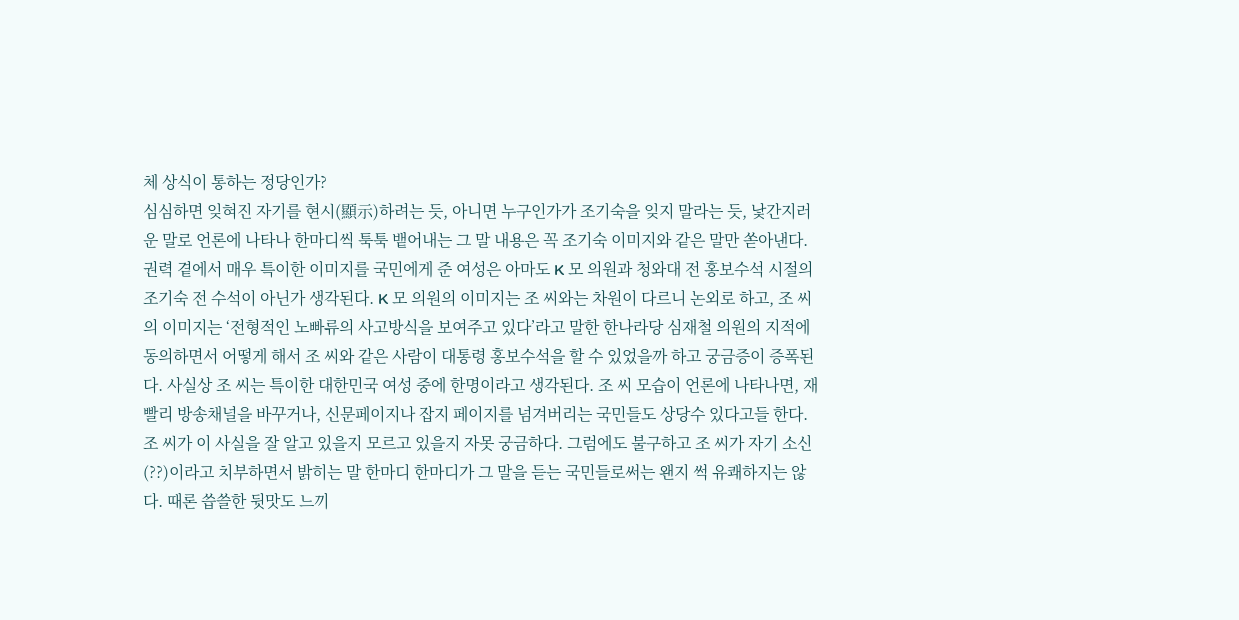체 상식이 통하는 정당인가?
심심하면 잊혀진 자기를 현시(顯示)하려는 듯, 아니면 누구인가가 조기숙을 잊지 말라는 듯, 낯간지러운 말로 언론에 나타나 한마디씩 툭툭 뱉어내는 그 말 내용은 꼭 조기숙 이미지와 같은 말만 쏟아낸다. 권력 곁에서 매우 특이한 이미지를 국민에게 준 여성은 아마도 K 모 의원과 청와대 전 홍보수석 시절의 조기숙 전 수석이 아닌가 생각된다. K 모 의원의 이미지는 조 씨와는 차원이 다르니 논외로 하고, 조 씨의 이미지는 ‘전형적인 노빠류의 사고방식을 보여주고 있다’라고 말한 한나라당 심재철 의원의 지적에 동의하면서 어떻게 해서 조 씨와 같은 사람이 대통령 홍보수석을 할 수 있었을까 하고 궁금증이 증폭된다. 사실상 조 씨는 특이한 대한민국 여성 중에 한명이라고 생각된다. 조 씨 모습이 언론에 나타나면, 재빨리 방송채널을 바꾸거나, 신문페이지나 잡지 페이지를 넘겨버리는 국민들도 상당수 있다고들 한다. 조 씨가 이 사실을 잘 알고 있을지 모르고 있을지 자못 궁금하다. 그럼에도 불구하고 조 씨가 자기 소신(??)이라고 치부하면서 밝히는 말 한마디 한마디가 그 말을 듣는 국민들로써는 왠지 썩 유쾌하지는 않다. 때론 씁쓸한 뒷맛도 느끼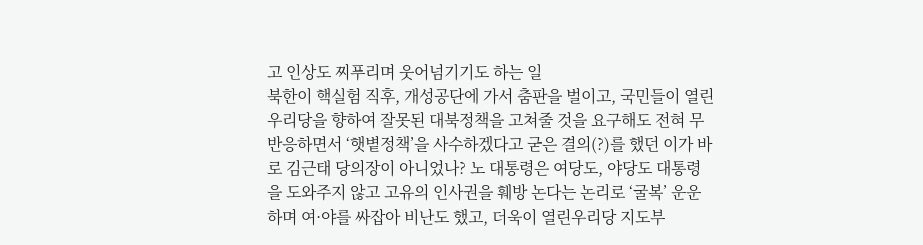고 인상도 찌푸리며 웃어넘기기도 하는 일
북한이 핵실험 직후, 개성공단에 가서 춤판을 벌이고, 국민들이 열린우리당을 향하여 잘못된 대북정책을 고쳐줄 것을 요구해도 전혀 무반응하면서 ‘햇볕정책’을 사수하겠다고 굳은 결의(?)를 했던 이가 바로 김근태 당의장이 아니었나? 노 대통령은 여당도, 야당도 대통령을 도와주지 않고 고유의 인사권을 훼방 논다는 논리로 ‘굴복’ 운운하며 여·야를 싸잡아 비난도 했고, 더욱이 열린우리당 지도부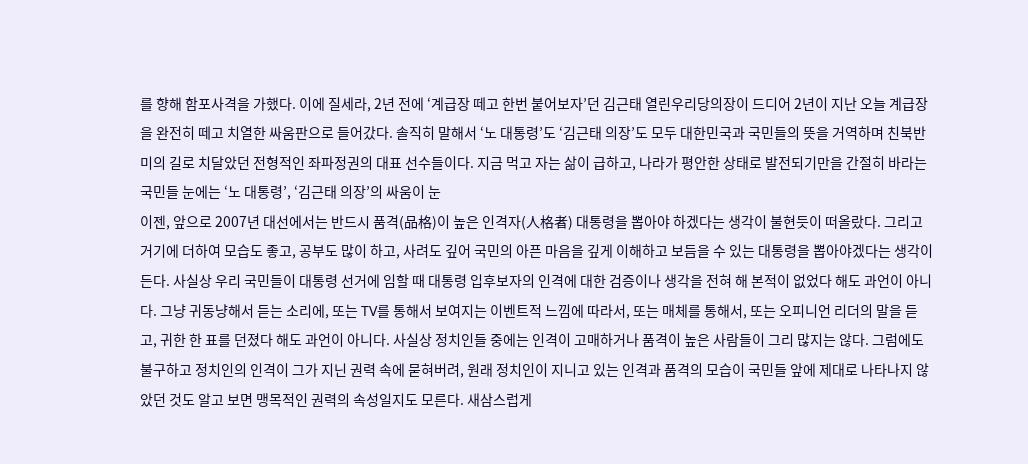를 향해 함포사격을 가했다. 이에 질세라, 2년 전에 ‘계급장 떼고 한번 붙어보자’던 김근태 열린우리당의장이 드디어 2년이 지난 오늘 계급장을 완전히 떼고 치열한 싸움판으로 들어갔다. 솔직히 말해서 ‘노 대통령’도 ‘김근태 의장’도 모두 대한민국과 국민들의 뜻을 거역하며 친북반미의 길로 치달았던 전형적인 좌파정권의 대표 선수들이다. 지금 먹고 자는 삶이 급하고, 나라가 평안한 상태로 발전되기만을 간절히 바라는 국민들 눈에는 ‘노 대통령’, ‘김근태 의장’의 싸움이 눈
이젠, 앞으로 2007년 대선에서는 반드시 품격(品格)이 높은 인격자(人格者) 대통령을 뽑아야 하겠다는 생각이 불현듯이 떠올랐다. 그리고 거기에 더하여 모습도 좋고, 공부도 많이 하고, 사려도 깊어 국민의 아픈 마음을 깊게 이해하고 보듬을 수 있는 대통령을 뽑아야겠다는 생각이 든다. 사실상 우리 국민들이 대통령 선거에 임할 때 대통령 입후보자의 인격에 대한 검증이나 생각을 전혀 해 본적이 없었다 해도 과언이 아니다. 그냥 귀동냥해서 듣는 소리에, 또는 TV를 통해서 보여지는 이벤트적 느낌에 따라서, 또는 매체를 통해서, 또는 오피니언 리더의 말을 듣고, 귀한 한 표를 던졌다 해도 과언이 아니다. 사실상 정치인들 중에는 인격이 고매하거나 품격이 높은 사람들이 그리 많지는 않다. 그럼에도 불구하고 정치인의 인격이 그가 지닌 권력 속에 묻혀버려, 원래 정치인이 지니고 있는 인격과 품격의 모습이 국민들 앞에 제대로 나타나지 않았던 것도 알고 보면 맹목적인 권력의 속성일지도 모른다. 새삼스럽게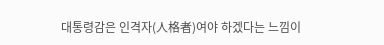대통령감은 인격자(人格者)여야 하겠다는 느낌이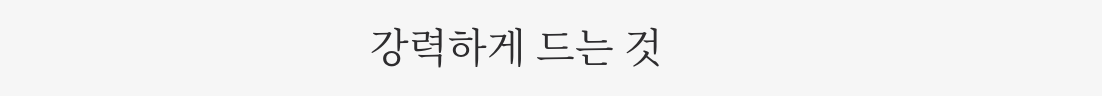강력하게 드는 것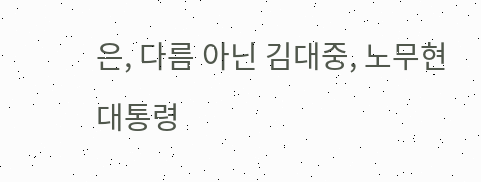은, 다름 아닌 김대중, 노무현 대통령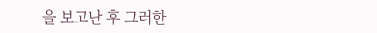을 보고난 후 그러한